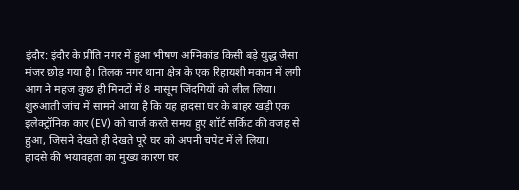इंदौर: इंदौर के प्रीति नगर में हुआ भीषण अग्निकांड किसी बड़े युद्ध जैसा मंजर छोड़ गया है। तिलक नगर थाना क्षेत्र के एक रिहायशी मकान में लगी आग ने महज कुछ ही मिनटों में 8 मासूम जिंदगियों को लील लिया। शुरुआती जांच में सामने आया है कि यह हादसा घर के बाहर खड़ी एक इलेक्ट्रॉनिक कार (EV) को चार्ज करते समय हुए शॉर्ट सर्किट की वजह से हुआ, जिसने देखते ही देखते पूरे घर को अपनी चपेट में ले लिया।
हादसे की भयावहता का मुख्य कारण घर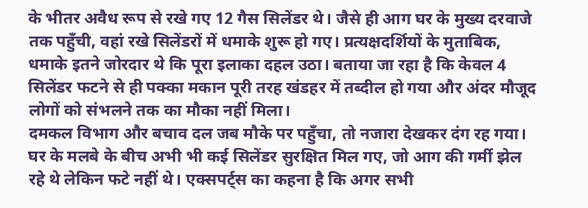के भीतर अवैध रूप से रखे गए 12 गैस सिलेंडर थे। जैसे ही आग घर के मुख्य दरवाजे तक पहुँची, वहां रखे सिलेंडरों में धमाके शुरू हो गए। प्रत्यक्षदर्शियों के मुताबिक, धमाके इतने जोरदार थे कि पूरा इलाका दहल उठा। बताया जा रहा है कि केवल 4 सिलेंडर फटने से ही पक्का मकान पूरी तरह खंडहर में तब्दील हो गया और अंदर मौजूद लोगों को संभलने तक का मौका नहीं मिला।
दमकल विभाग और बचाव दल जब मौके पर पहुँचा, तो नजारा देखकर दंग रह गया। घर के मलबे के बीच अभी भी कई सिलेंडर सुरक्षित मिल गए, जो आग की गर्मी झेल रहे थे लेकिन फटे नहीं थे। एक्सपर्ट्स का कहना है कि अगर सभी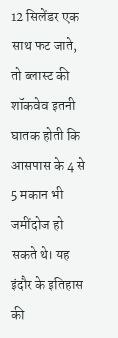12 सिलेंडर एक साथ फट जाते, तो ब्लास्ट की शॉकवेव इतनी घातक होती कि आसपास के 4 से 5 मकान भी जमींदोज हो सकते थे। यह इंदौर के इतिहास की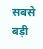सबसे बड़ी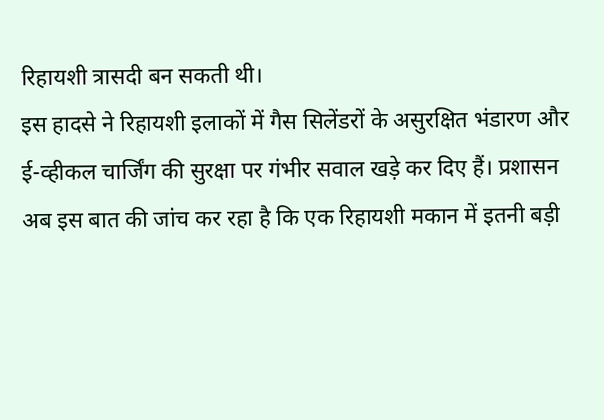रिहायशी त्रासदी बन सकती थी।
इस हादसे ने रिहायशी इलाकों में गैस सिलेंडरों के असुरक्षित भंडारण और ई-व्हीकल चार्जिंग की सुरक्षा पर गंभीर सवाल खड़े कर दिए हैं। प्रशासन अब इस बात की जांच कर रहा है कि एक रिहायशी मकान में इतनी बड़ी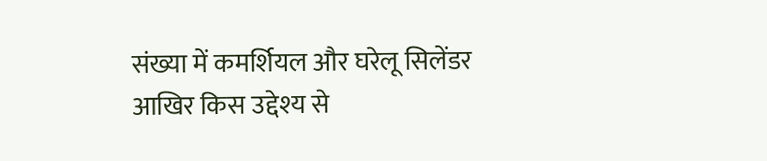संख्या में कमर्शियल और घरेलू सिलेंडर आखिर किस उद्देश्य से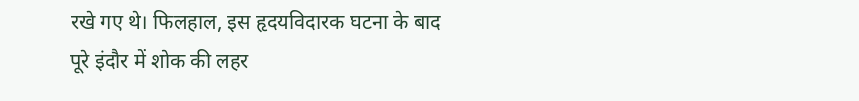रखे गए थे। फिलहाल, इस हृदयविदारक घटना के बाद पूरे इंदौर में शोक की लहर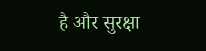है और सुरक्षा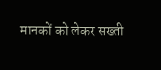मानकों को लेकर सख्ती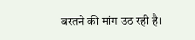बरतने की मांग उठ रही है।